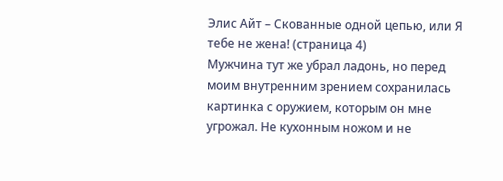Элис Айт – Скованные одной цепью, или Я тебе не жена! (страница 4)
Мужчина тут же убрал ладонь, но перед моим внутренним зрением сохранилась картинка с оружием, которым он мне угрожал. Не кухонным ножом и не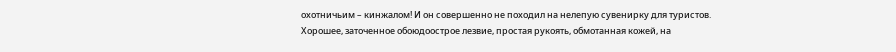охотничьим – кинжалом! И он совершенно не походил на нелепую сувенирку для туристов. Хорошее, заточенное обоюдоострое лезвие, простая рукоять, обмотанная кожей, на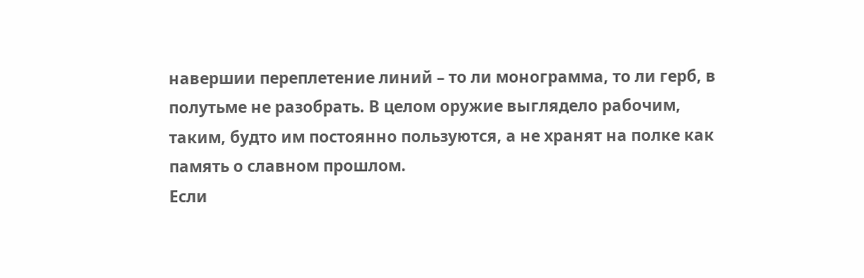навершии переплетение линий – то ли монограмма, то ли герб, в полутьме не разобрать. В целом оружие выглядело рабочим, таким, будто им постоянно пользуются, а не хранят на полке как память о славном прошлом.
Если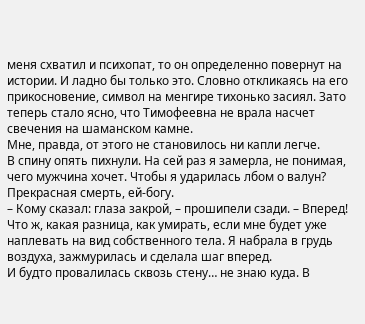меня схватил и психопат, то он определенно повернут на истории. И ладно бы только это. Словно откликаясь на его прикосновение, символ на менгире тихонько засиял. Зато теперь стало ясно, что Тимофеевна не врала насчет свечения на шаманском камне.
Мне, правда, от этого не становилось ни капли легче.
В спину опять пихнули. На сей раз я замерла, не понимая, чего мужчина хочет. Чтобы я ударилась лбом о валун? Прекрасная смерть, ей-богу.
– Кому сказал: глаза закрой, – прошипели сзади. – Вперед!
Что ж, какая разница, как умирать, если мне будет уже наплевать на вид собственного тела. Я набрала в грудь воздуха, зажмурилась и сделала шаг вперед.
И будто провалилась сквозь стену… не знаю куда. В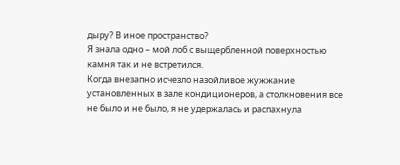дыру? В иное пространство?
Я знала одно – мой лоб с выщербленной поверхностью камня так и не встретился.
Когда внезапно исчезло назойливое жужжание установленных в зале кондиционеров, а столкновения все не было и не было, я не удержалась и распахнула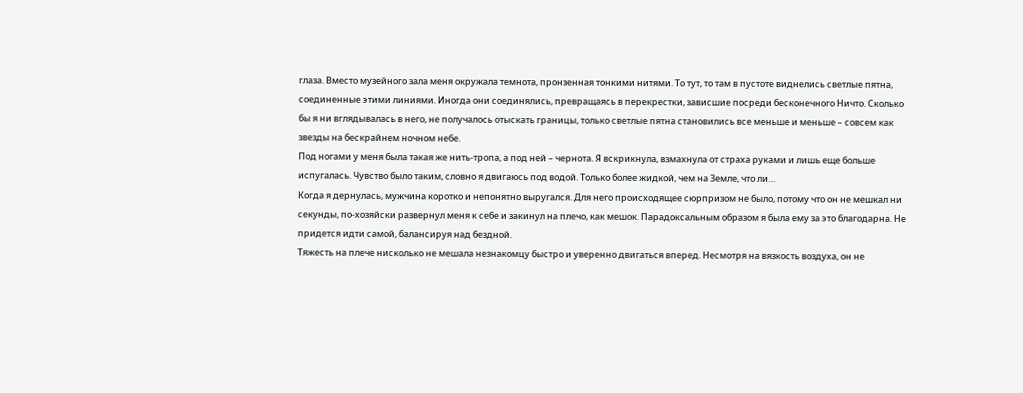глаза. Вместо музейного зала меня окружала темнота, пронзенная тонкими нитями. То тут, то там в пустоте виднелись светлые пятна, соединенные этими линиями. Иногда они соединялись, превращаясь в перекрестки, зависшие посреди бесконечного Ничто. Сколько бы я ни вглядывалась в него, не получалось отыскать границы, только светлые пятна становились все меньше и меньше – совсем как звезды на бескрайнем ночном небе.
Под ногами у меня была такая же нить-тропа, а под ней – чернота. Я вскрикнула, взмахнула от страха руками и лишь еще больше испугалась. Чувство было таким, словно я двигаюсь под водой. Только более жидкой, чем на Земле, что ли…
Когда я дернулась, мужчина коротко и непонятно выругался. Для него происходящее сюрпризом не было, потому что он не мешкал ни секунды, по-хозяйски развернул меня к себе и закинул на плечо, как мешок. Парадоксальным образом я была ему за это благодарна. Не придется идти самой, балансируя над бездной.
Тяжесть на плече нисколько не мешала незнакомцу быстро и уверенно двигаться вперед. Несмотря на вязкость воздуха, он не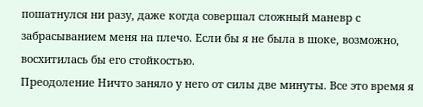пошатнулся ни разу, даже когда совершал сложный маневр с забрасыванием меня на плечо. Если бы я не была в шоке, возможно, восхитилась бы его стойкостью.
Преодоление Ничто заняло у него от силы две минуты. Все это время я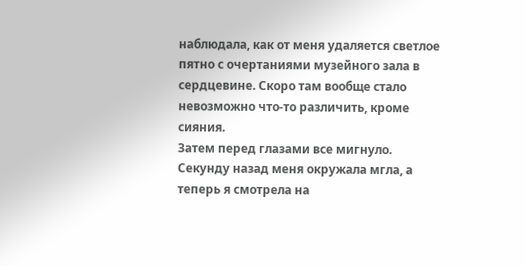наблюдала, как от меня удаляется светлое пятно с очертаниями музейного зала в сердцевине. Скоро там вообще стало невозможно что-то различить, кроме сияния.
Затем перед глазами все мигнуло. Секунду назад меня окружала мгла, а теперь я смотрела на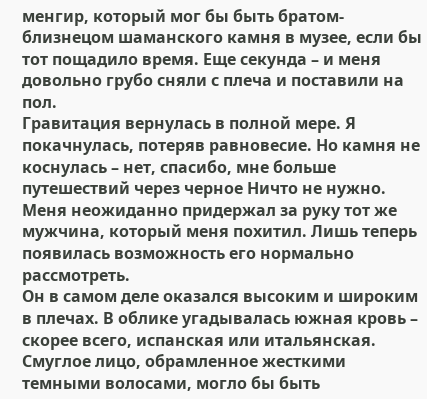менгир, который мог бы быть братом-близнецом шаманского камня в музее, если бы тот пощадило время. Еще секунда – и меня довольно грубо сняли с плеча и поставили на пол.
Гравитация вернулась в полной мере. Я покачнулась, потеряв равновесие. Но камня не коснулась – нет, спасибо, мне больше путешествий через черное Ничто не нужно.
Меня неожиданно придержал за руку тот же мужчина, который меня похитил. Лишь теперь появилась возможность его нормально рассмотреть.
Он в самом деле оказался высоким и широким в плечах. В облике угадывалась южная кровь – скорее всего, испанская или итальянская. Смуглое лицо, обрамленное жесткими темными волосами, могло бы быть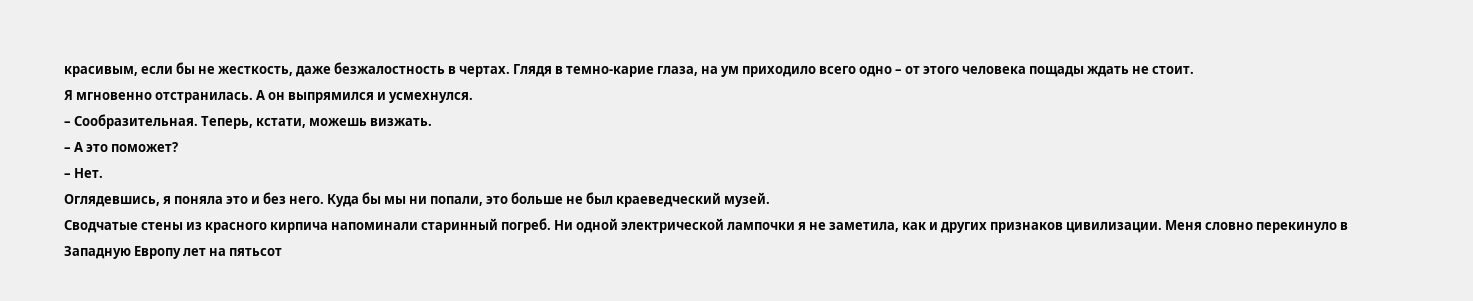красивым, если бы не жесткость, даже безжалостность в чертах. Глядя в темно-карие глаза, на ум приходило всего одно – от этого человека пощады ждать не стоит.
Я мгновенно отстранилась. А он выпрямился и усмехнулся.
– Сообразительная. Теперь, кстати, можешь визжать.
– А это поможет?
– Нет.
Оглядевшись, я поняла это и без него. Куда бы мы ни попали, это больше не был краеведческий музей.
Сводчатые стены из красного кирпича напоминали старинный погреб. Ни одной электрической лампочки я не заметила, как и других признаков цивилизации. Меня словно перекинуло в Западную Европу лет на пятьсот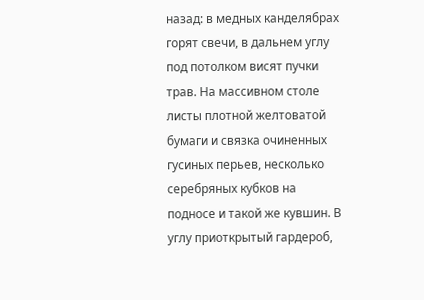назад: в медных канделябрах горят свечи, в дальнем углу под потолком висят пучки трав. На массивном столе листы плотной желтоватой бумаги и связка очиненных гусиных перьев, несколько серебряных кубков на подносе и такой же кувшин. В углу приоткрытый гардероб,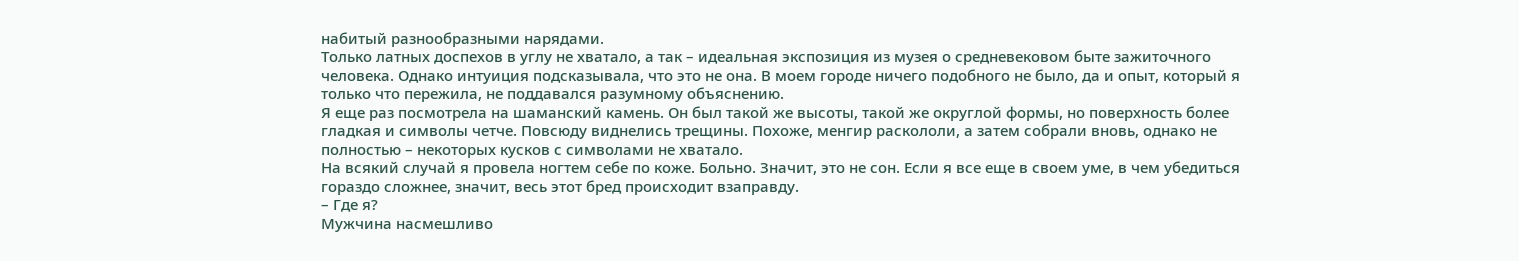набитый разнообразными нарядами.
Только латных доспехов в углу не хватало, а так – идеальная экспозиция из музея о средневековом быте зажиточного человека. Однако интуиция подсказывала, что это не она. В моем городе ничего подобного не было, да и опыт, который я только что пережила, не поддавался разумному объяснению.
Я еще раз посмотрела на шаманский камень. Он был такой же высоты, такой же округлой формы, но поверхность более гладкая и символы четче. Повсюду виднелись трещины. Похоже, менгир раскололи, а затем собрали вновь, однако не полностью – некоторых кусков с символами не хватало.
На всякий случай я провела ногтем себе по коже. Больно. Значит, это не сон. Если я все еще в своем уме, в чем убедиться гораздо сложнее, значит, весь этот бред происходит взаправду.
– Где я?
Мужчина насмешливо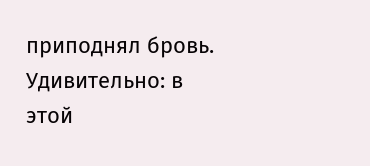приподнял бровь. Удивительно: в этой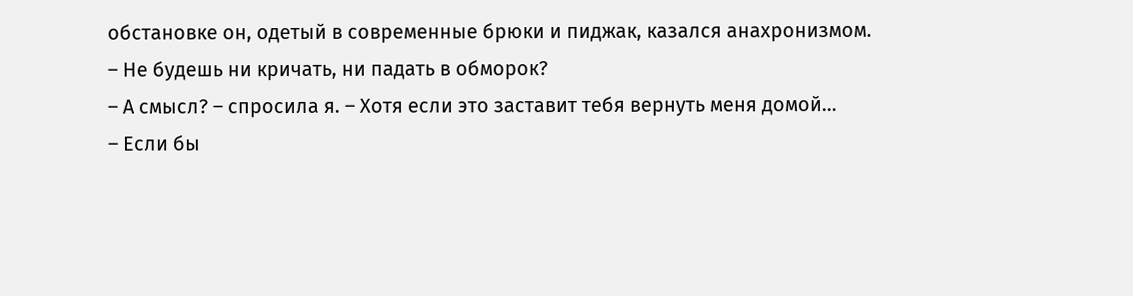обстановке он, одетый в современные брюки и пиджак, казался анахронизмом.
– Не будешь ни кричать, ни падать в обморок?
– А смысл? – спросила я. – Хотя если это заставит тебя вернуть меня домой…
– Если бы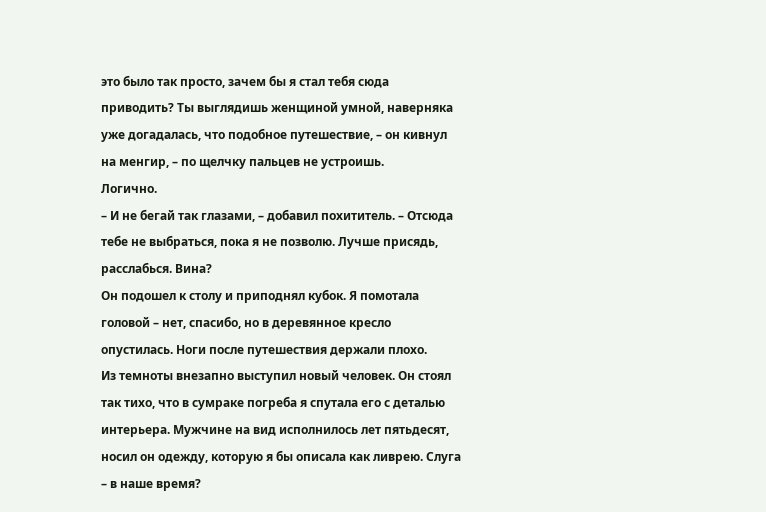это было так просто, зачем бы я стал тебя сюда приводить? Ты выглядишь женщиной умной, наверняка уже догадалась, что подобное путешествие, – он кивнул на менгир, – по щелчку пальцев не устроишь.
Логично.
– И не бегай так глазами, – добавил похититель. – Отсюда тебе не выбраться, пока я не позволю. Лучше присядь, расслабься. Вина?
Он подошел к столу и приподнял кубок. Я помотала головой – нет, спасибо, но в деревянное кресло опустилась. Ноги после путешествия держали плохо.
Из темноты внезапно выступил новый человек. Он стоял так тихо, что в сумраке погреба я спутала его с деталью интерьера. Мужчине на вид исполнилось лет пятьдесят, носил он одежду, которую я бы описала как ливрею. Слуга – в наше время?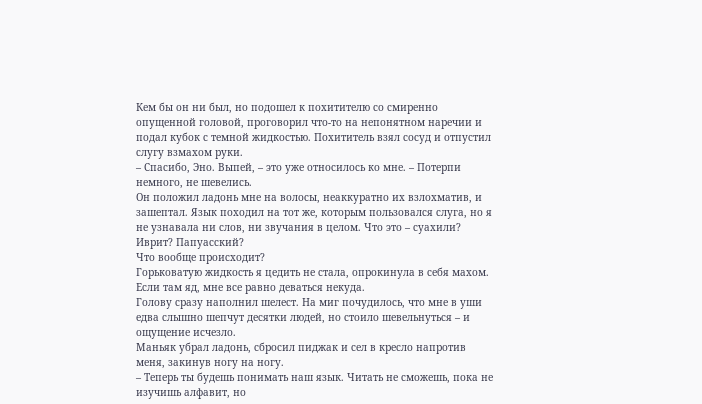Кем бы он ни был, но подошел к похитителю со смиренно опущенной головой, проговорил что-то на непонятном наречии и подал кубок с темной жидкостью. Похититель взял сосуд и отпустил слугу взмахом руки.
– Спасибо, Эно. Выпей, – это уже относилось ко мне. – Потерпи немного, не шевелись.
Он положил ладонь мне на волосы, неаккуратно их взлохматив, и зашептал. Язык походил на тот же, которым пользовался слуга, но я не узнавала ни слов, ни звучания в целом. Что это – суахили? Иврит? Папуасский?
Что вообще происходит?
Горьковатую жидкость я цедить не стала, опрокинула в себя махом. Если там яд, мне все равно деваться некуда.
Голову сразу наполнил шелест. На миг почудилось, что мне в уши едва слышно шепчут десятки людей, но стоило шевельнуться – и ощущение исчезло.
Маньяк убрал ладонь, сбросил пиджак и сел в кресло напротив меня, закинув ногу на ногу.
– Теперь ты будешь понимать наш язык. Читать не сможешь, пока не изучишь алфавит, но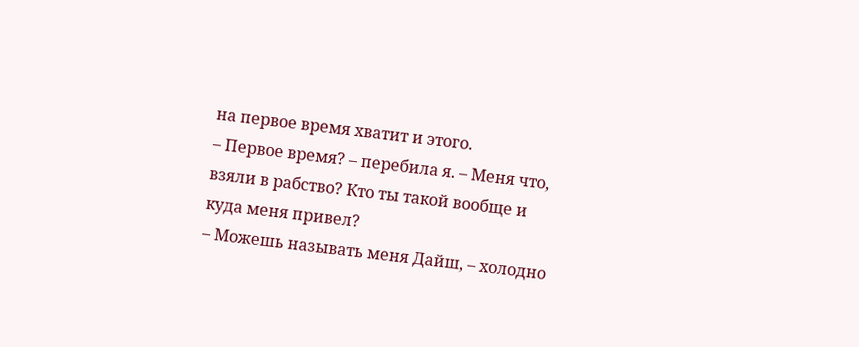на первое время хватит и этого.
– Первое время? – перебила я. – Меня что, взяли в рабство? Кто ты такой вообще и куда меня привел?
– Можешь называть меня Дайш, – холодно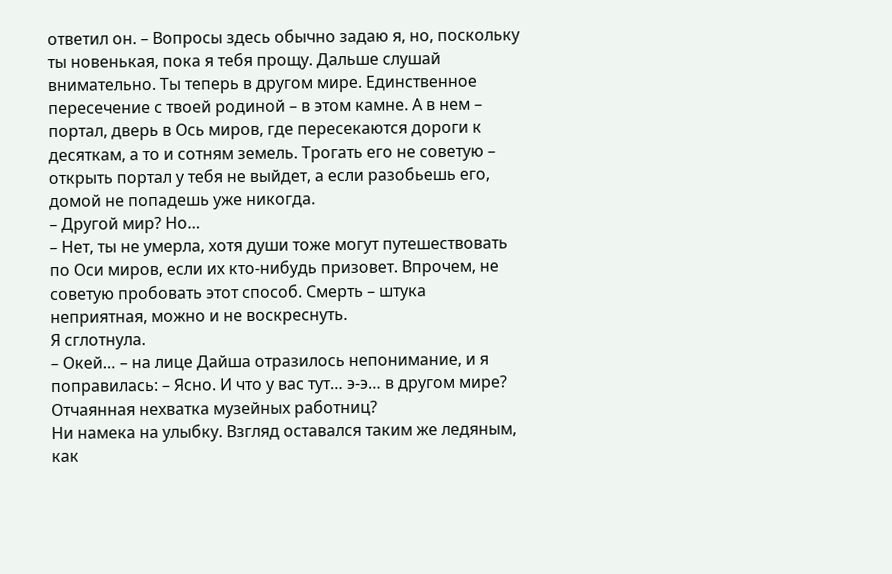ответил он. – Вопросы здесь обычно задаю я, но, поскольку ты новенькая, пока я тебя прощу. Дальше слушай внимательно. Ты теперь в другом мире. Единственное пересечение с твоей родиной – в этом камне. А в нем – портал, дверь в Ось миров, где пересекаются дороги к десяткам, а то и сотням земель. Трогать его не советую – открыть портал у тебя не выйдет, а если разобьешь его, домой не попадешь уже никогда.
– Другой мир? Но…
– Нет, ты не умерла, хотя души тоже могут путешествовать по Оси миров, если их кто-нибудь призовет. Впрочем, не советую пробовать этот способ. Смерть – штука неприятная, можно и не воскреснуть.
Я сглотнула.
– Окей… – на лице Дайша отразилось непонимание, и я поправилась: – Ясно. И что у вас тут… э-э… в другом мире? Отчаянная нехватка музейных работниц?
Ни намека на улыбку. Взгляд оставался таким же ледяным, как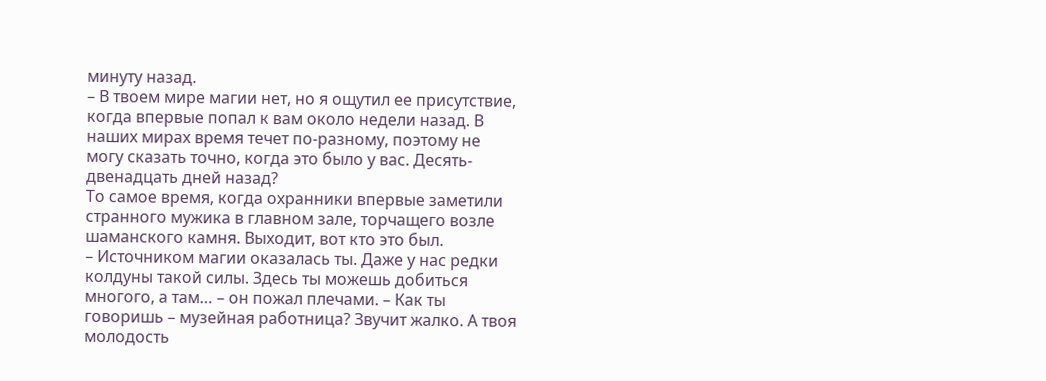минуту назад.
– В твоем мире магии нет, но я ощутил ее присутствие, когда впервые попал к вам около недели назад. В наших мирах время течет по-разному, поэтому не могу сказать точно, когда это было у вас. Десять-двенадцать дней назад?
То самое время, когда охранники впервые заметили странного мужика в главном зале, торчащего возле шаманского камня. Выходит, вот кто это был.
– Источником магии оказалась ты. Даже у нас редки колдуны такой силы. Здесь ты можешь добиться многого, а там… – он пожал плечами. – Как ты говоришь – музейная работница? Звучит жалко. А твоя молодость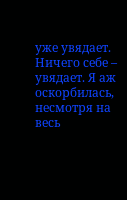уже увядает.
Ничего себе – увядает. Я аж оскорбилась, несмотря на весь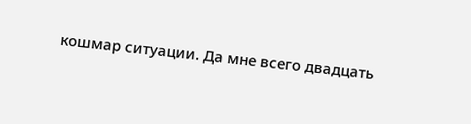кошмар ситуации. Да мне всего двадцать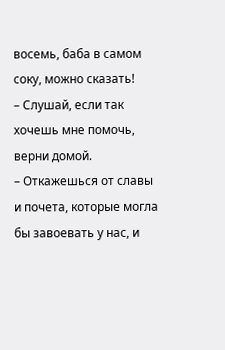восемь, баба в самом соку, можно сказать!
– Слушай, если так хочешь мне помочь, верни домой.
– Откажешься от славы и почета, которые могла бы завоевать у нас, и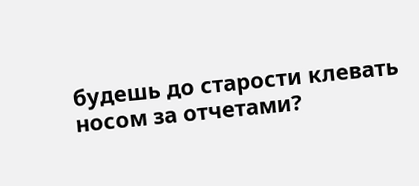будешь до старости клевать носом за отчетами?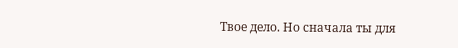Твое дело. Но сначала ты для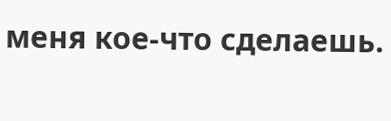меня кое-что сделаешь.